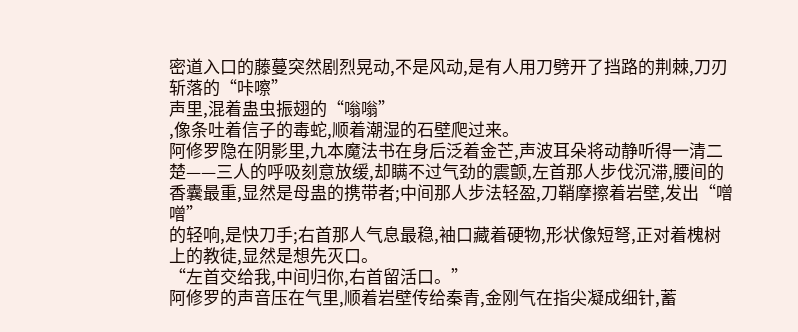密道入口的藤蔓突然剧烈晃动,不是风动,是有人用刀劈开了挡路的荆棘,刀刃斩落的“咔嚓”
声里,混着蛊虫振翅的“嗡嗡”
,像条吐着信子的毒蛇,顺着潮湿的石壁爬过来。
阿修罗隐在阴影里,九本魔法书在身后泛着金芒,声波耳朵将动静听得一清二楚——三人的呼吸刻意放缓,却瞒不过气劲的震颤,左首那人步伐沉滞,腰间的香囊最重,显然是母蛊的携带者;中间那人步法轻盈,刀鞘摩擦着岩壁,发出“噌噌”
的轻响,是快刀手;右首那人气息最稳,袖口藏着硬物,形状像短弩,正对着槐树上的教徒,显然是想先灭口。
“左首交给我,中间归你,右首留活口。”
阿修罗的声音压在气里,顺着岩壁传给秦青,金刚气在指尖凝成细针,蓄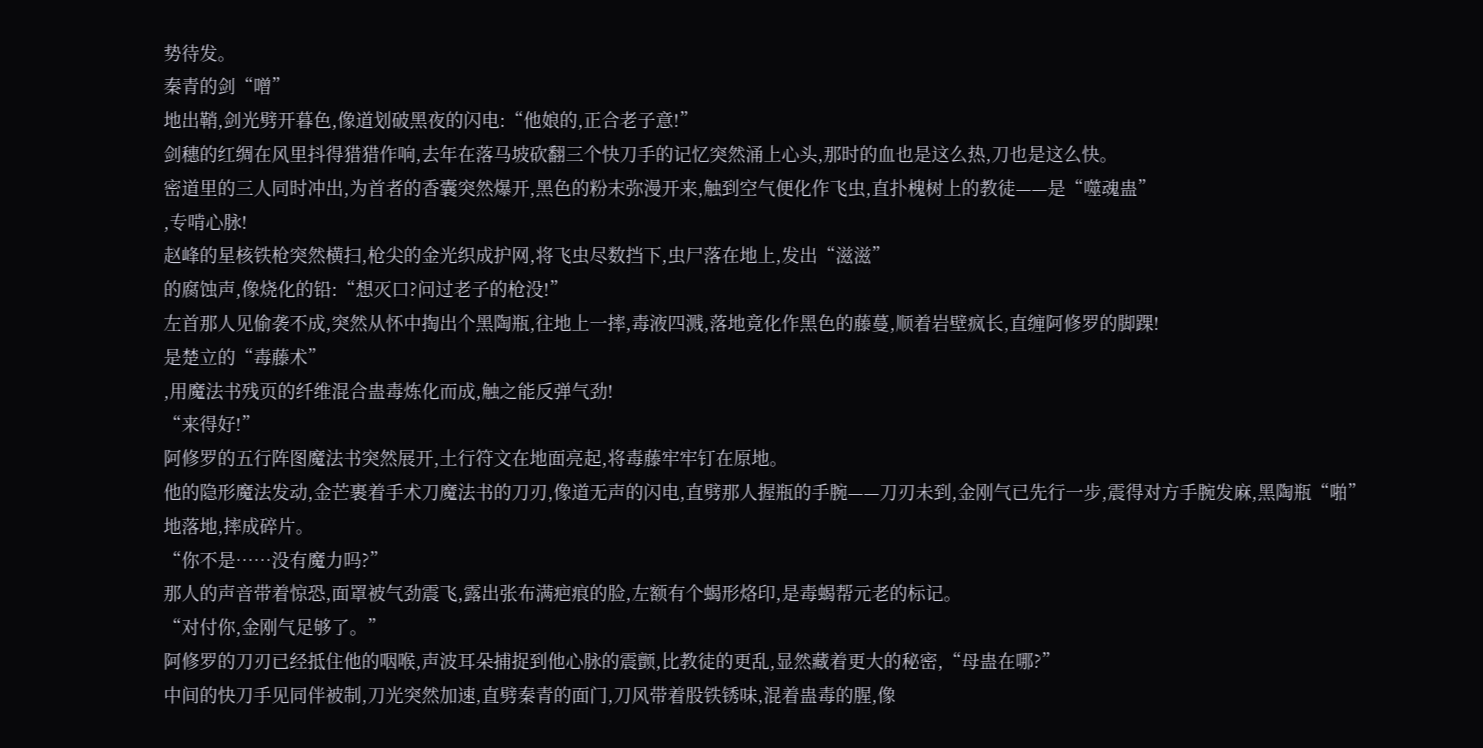势待发。
秦青的剑“噌”
地出鞘,剑光劈开暮色,像道划破黑夜的闪电:“他娘的,正合老子意!”
剑穗的红绸在风里抖得猎猎作响,去年在落马坡砍翻三个快刀手的记忆突然涌上心头,那时的血也是这么热,刀也是这么快。
密道里的三人同时冲出,为首者的香囊突然爆开,黑色的粉末弥漫开来,触到空气便化作飞虫,直扑槐树上的教徒——是“噬魂蛊”
,专啃心脉!
赵峰的星核铁枪突然横扫,枪尖的金光织成护网,将飞虫尽数挡下,虫尸落在地上,发出“滋滋”
的腐蚀声,像烧化的铅:“想灭口?问过老子的枪没!”
左首那人见偷袭不成,突然从怀中掏出个黑陶瓶,往地上一摔,毒液四溅,落地竟化作黑色的藤蔓,顺着岩壁疯长,直缠阿修罗的脚踝!
是楚立的“毒藤术”
,用魔法书残页的纤维混合蛊毒炼化而成,触之能反弹气劲!
“来得好!”
阿修罗的五行阵图魔法书突然展开,土行符文在地面亮起,将毒藤牢牢钉在原地。
他的隐形魔法发动,金芒裹着手术刀魔法书的刀刃,像道无声的闪电,直劈那人握瓶的手腕——刀刃未到,金刚气已先行一步,震得对方手腕发麻,黑陶瓶“啪”
地落地,摔成碎片。
“你不是……没有魔力吗?”
那人的声音带着惊恐,面罩被气劲震飞,露出张布满疤痕的脸,左额有个蝎形烙印,是毒蝎帮元老的标记。
“对付你,金刚气足够了。”
阿修罗的刀刃已经抵住他的咽喉,声波耳朵捕捉到他心脉的震颤,比教徒的更乱,显然藏着更大的秘密,“母蛊在哪?”
中间的快刀手见同伴被制,刀光突然加速,直劈秦青的面门,刀风带着股铁锈味,混着蛊毒的腥,像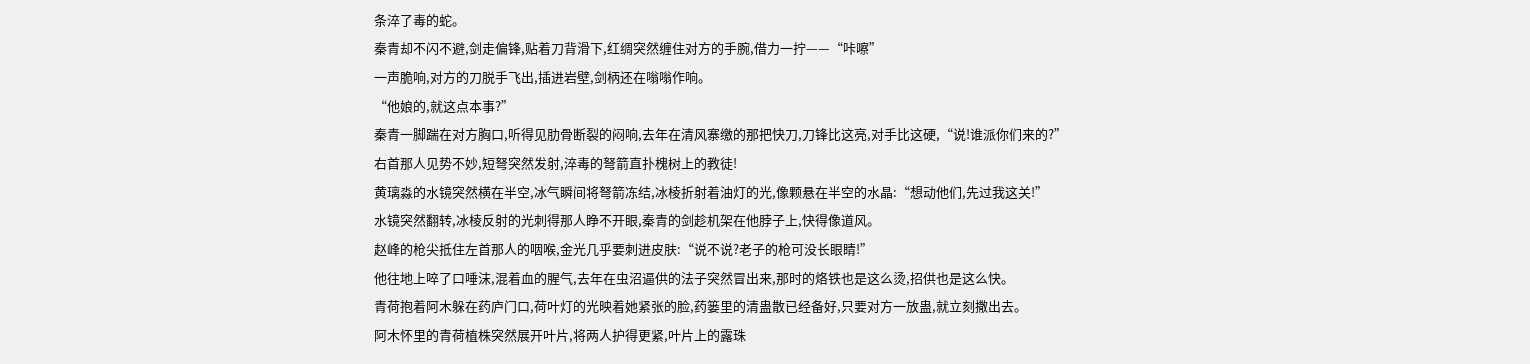条淬了毒的蛇。
秦青却不闪不避,剑走偏锋,贴着刀背滑下,红绸突然缠住对方的手腕,借力一拧——“咔嚓”
一声脆响,对方的刀脱手飞出,插进岩壁,剑柄还在嗡嗡作响。
“他娘的,就这点本事?”
秦青一脚踹在对方胸口,听得见肋骨断裂的闷响,去年在清风寨缴的那把快刀,刀锋比这亮,对手比这硬,“说!谁派你们来的?”
右首那人见势不妙,短弩突然发射,淬毒的弩箭直扑槐树上的教徒!
黄璃淼的水镜突然横在半空,冰气瞬间将弩箭冻结,冰棱折射着油灯的光,像颗悬在半空的水晶:“想动他们,先过我这关!”
水镜突然翻转,冰棱反射的光刺得那人睁不开眼,秦青的剑趁机架在他脖子上,快得像道风。
赵峰的枪尖抵住左首那人的咽喉,金光几乎要刺进皮肤:“说不说?老子的枪可没长眼睛!”
他往地上啐了口唾沫,混着血的腥气,去年在虫沼逼供的法子突然冒出来,那时的烙铁也是这么烫,招供也是这么快。
青荷抱着阿木躲在药庐门口,荷叶灯的光映着她紧张的脸,药篓里的清蛊散已经备好,只要对方一放蛊,就立刻撒出去。
阿木怀里的青荷植株突然展开叶片,将两人护得更紧,叶片上的露珠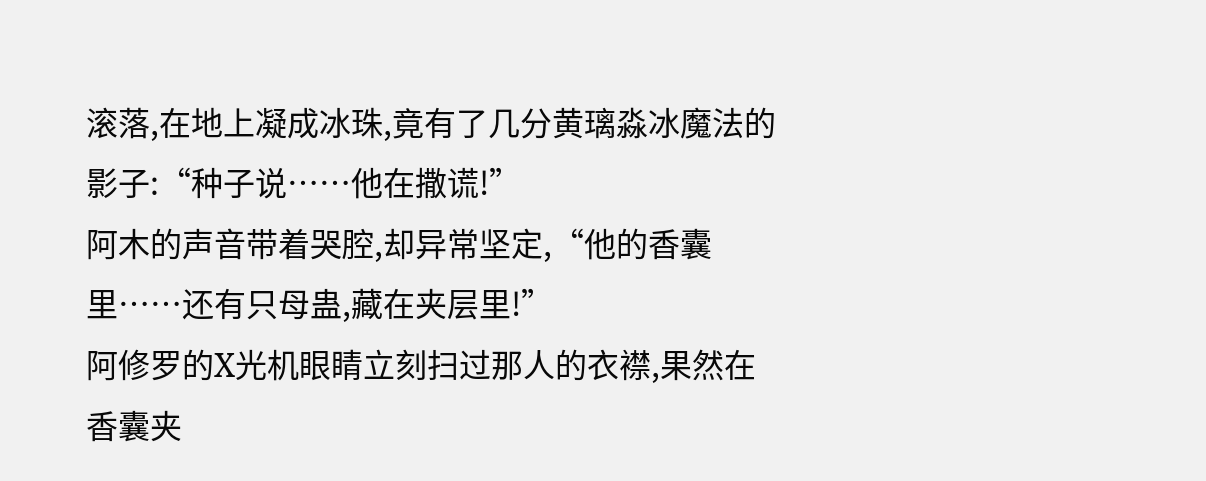滚落,在地上凝成冰珠,竟有了几分黄璃淼冰魔法的影子:“种子说……他在撒谎!”
阿木的声音带着哭腔,却异常坚定,“他的香囊里……还有只母蛊,藏在夹层里!”
阿修罗的X光机眼睛立刻扫过那人的衣襟,果然在香囊夹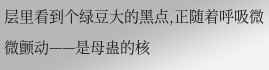层里看到个绿豆大的黑点,正随着呼吸微微颤动——是母蛊的核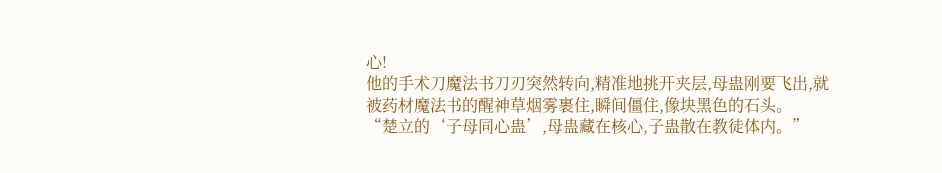心!
他的手术刀魔法书刀刃突然转向,精准地挑开夹层,母蛊刚要飞出,就被药材魔法书的醒神草烟雾裹住,瞬间僵住,像块黑色的石头。
“楚立的‘子母同心蛊’,母蛊藏在核心,子蛊散在教徒体内。”